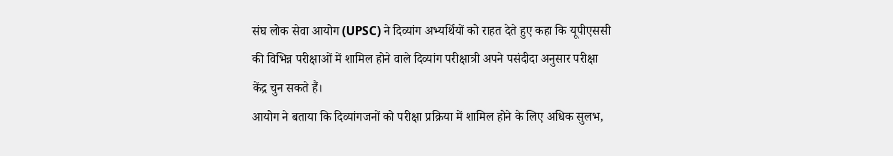संघ लोक सेवा आयोग (UPSC) ने दिव्यांग अभ्यर्थियों को राहत देते हुए कहा कि यूपीएससी की विभिन्न परीक्षाओं में शामिल होने वाले दिव्यांग परीक्षात्री अपने पसंदीदा अनुसार परीक्षा केंद्र चुन सकते हैं।
आयोग ने बताया कि दिव्यांगजनों को परीक्षा प्रक्रिया में शामिल होने के लिए अधिक सुलभ,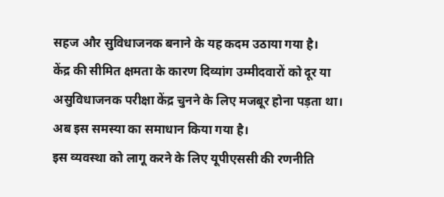सहज और सुविधाजनक बनाने के यह कदम उठाया गया है।
केंद्र की सीमित क्षमता के कारण दिव्यांग उम्मीदवारों को दूर या असुविधाजनक परीक्षा केंद्र चुनने के लिए मजबूर होना पड़ता था। अब इस समस्या का समाधान किया गया है।
इस व्यवस्था को लागू करने के लिए यूपीएससी की रणनीति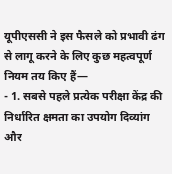यूपीएससी ने इस फैसले को प्रभावी ढंग से लागू करने के लिए कुछ महत्वपूर्ण नियम तय किए हैं—
- 1. सबसे पहले प्रत्येक परीक्षा केंद्र की निर्धारित क्षमता का उपयोग दिव्यांग और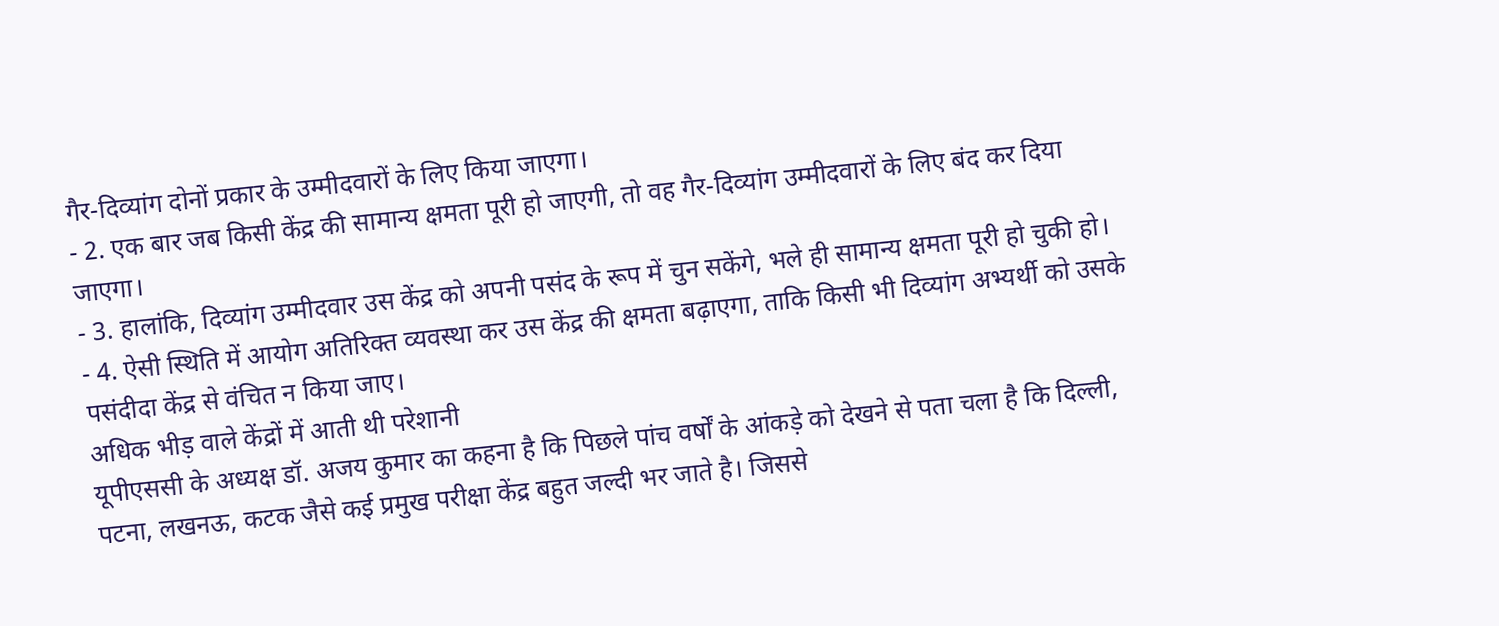गैर-दिव्यांग दोनों प्रकार के उम्मीदवारों के लिए किया जाएगा।
- 2. एक बार जब किसी केंद्र की सामान्य क्षमता पूरी हो जाएगी, तो वह गैर-दिव्यांग उम्मीदवारों के लिए बंद कर दिया जाएगा।
- 3. हालांकि, दिव्यांग उम्मीदवार उस केंद्र को अपनी पसंद के रूप में चुन सकेंगे, भले ही सामान्य क्षमता पूरी हो चुकी हो।
- 4. ऐसी स्थिति में आयोग अतिरिक्त व्यवस्था कर उस केंद्र की क्षमता बढ़ाएगा, ताकि किसी भी दिव्यांग अभ्यर्थी को उसके पसंदीदा केंद्र से वंचित न किया जाए।
अधिक भीड़ वाले केंद्रों में आती थी परेशानी
यूपीएससी के अध्यक्ष डॉ. अजय कुमार का कहना है कि पिछले पांच वर्षों के आंकड़े को देखने से पता चला है कि दिल्ली, पटना, लखनऊ, कटक जैसे कई प्रमुख परीक्षा केंद्र बहुत जल्दी भर जाते है। जिससे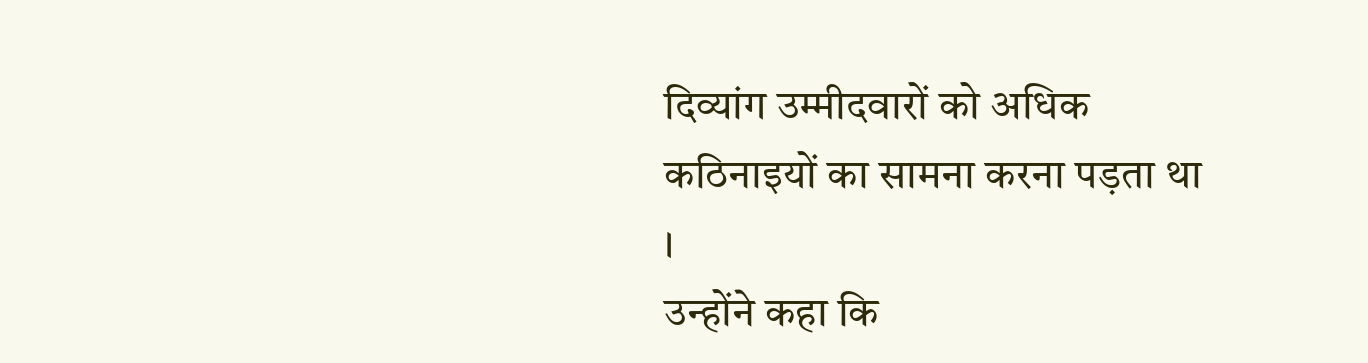दिव्यांग उम्मीदवारों को अधिक कठिनाइयों का सामना करना पड़ता था ।
उन्होंने कहा कि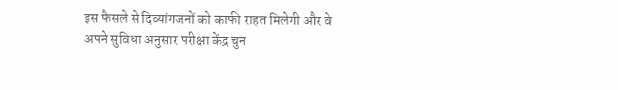इस फैसले से दिव्यांगजनों को काफी राहत मिलेगी और वे अपने सुविधा अनुसार परीक्षा केंद्र चुन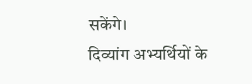सकेंगे।
दिव्यांग अभ्यर्थियों के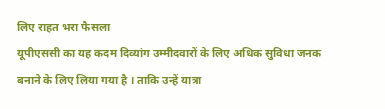लिए राहत भरा फैसला
यूपीएससी का यह कदम दिव्यांग उम्मीदवारों के लिए अधिक सुविधा जनक बनाने के लिए लिया गया है । ताकि उन्हें यात्रा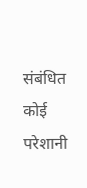संबंधित कोई परेशानी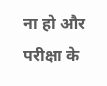ना हो और परीक्षा के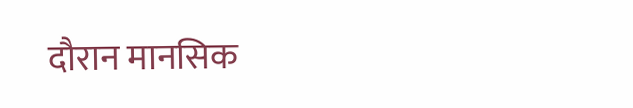दौरान मानसिक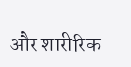और शारीरिक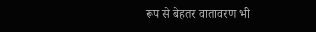रूप से बेहतर वातावरण भी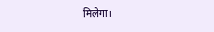मिलेगा।